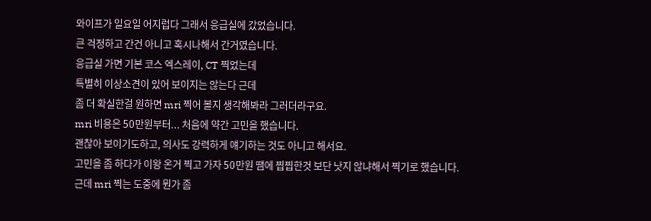와이프가 일요일 어지럽다 그래서 응급실에 갔었습니다.
큰 걱정하고 간건 아니고 혹시나해서 간거였습니다.
응급실 가면 기본 코스 엑스레이, CT 찍었는데
특별히 이상소견이 있어 보이지는 않는다 근데
좀 더 확실한걸 원하면 mri 찍어 볼지 생각해봐라 그러더라구요.
mri 비용은 50만원부터... 처음에 약간 고민을 했습니다.
괜찮아 보이기도하고, 의사도 강력하게 얘기하는 것도 아니고 해서요.
고민을 좀 하다가 이왕 온거 찍고 가자 50만원 땜에 찝찝한것 보단 낫지 않냐해서 찍기로 했습니다.
근데 mri 찍는 도중에 뭔가 좀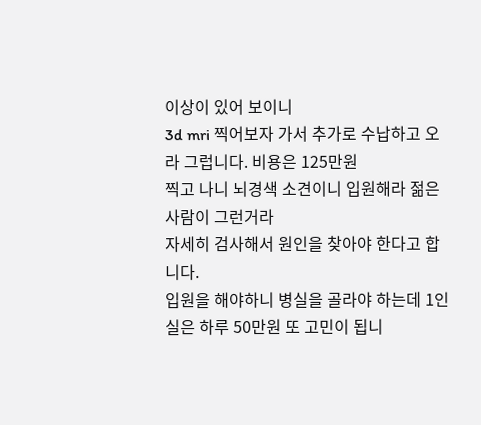이상이 있어 보이니
3d mri 찍어보자 가서 추가로 수납하고 오라 그럽니다. 비용은 125만원
찍고 나니 뇌경색 소견이니 입원해라 젊은사람이 그런거라
자세히 검사해서 원인을 찾아야 한다고 합니다.
입원을 해야하니 병실을 골라야 하는데 1인실은 하루 50만원 또 고민이 됩니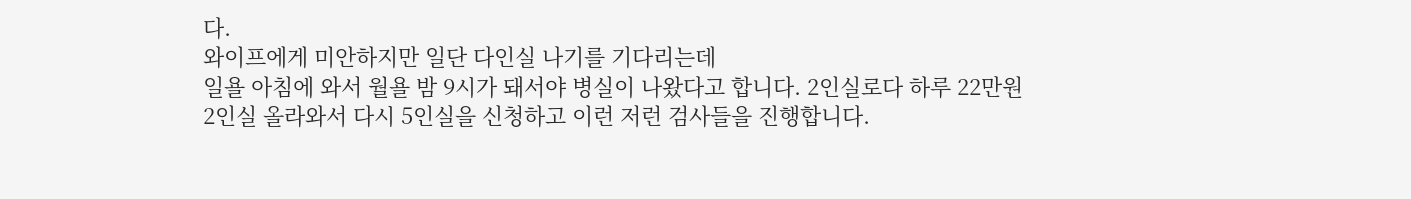다.
와이프에게 미안하지만 일단 다인실 나기를 기다리는데
일욜 아침에 와서 월욜 밤 9시가 돼서야 병실이 나왔다고 합니다. 2인실로다 하루 22만원
2인실 올라와서 다시 5인실을 신청하고 이런 저런 검사들을 진행합니다.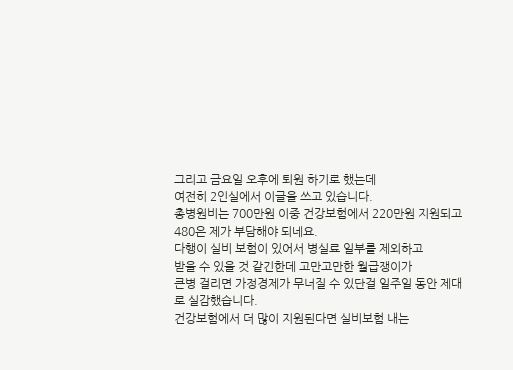그리고 금요일 오후에 퇴원 하기로 했는데
여전히 2인실에서 이글을 쓰고 있습니다.
총병원비는 700만원 이중 건강보험에서 220만원 지원되고
480은 제가 부담해야 되네요.
다행이 실비 보험이 있어서 병실료 일부를 제외하고
받을 수 있을 것 같긴한데 고만고만한 월급쟁이가
큰병 걸리면 가정경제가 무너질 수 있단걸 일주일 동안 제대로 실감했습니다.
건강보험에서 더 많이 지원된다면 실비보험 내는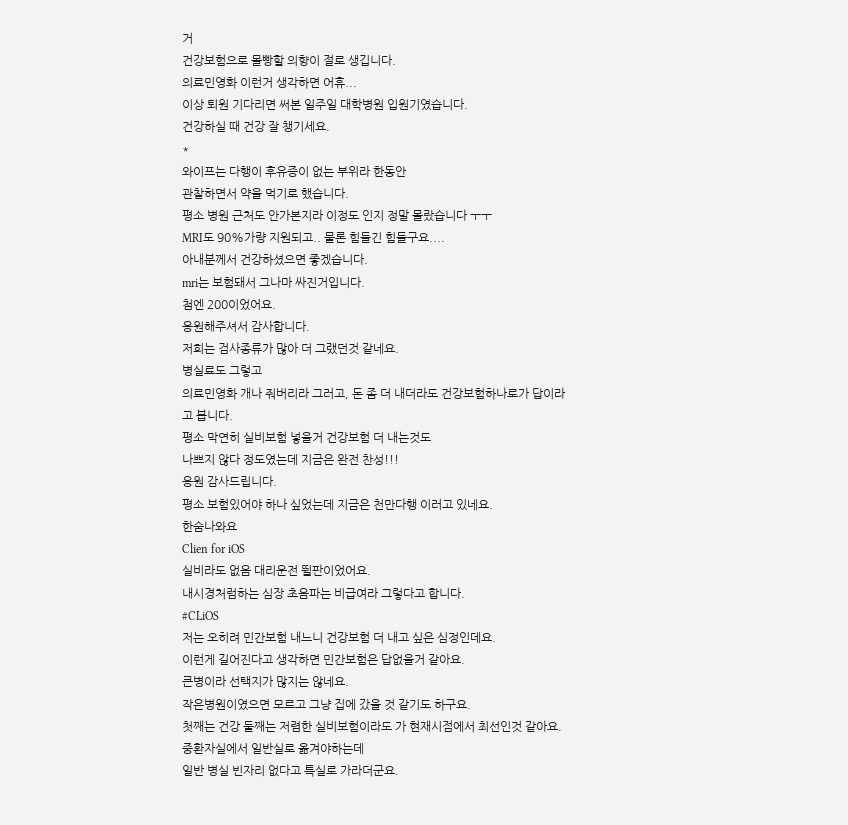거
건강보험으로 몰빵할 의향이 절로 생깁니다.
의료민영화 이런거 생각하면 어휴...
이상 퇴원 기다리면 써본 일주일 대학병원 입원기였습니다.
건강하실 때 건강 잘 챙기세요.
*
와이프는 다행이 후유증이 없는 부위라 한동안
관찰하면서 약을 먹기로 했습니다.
평소 병원 근처도 안가본지라 이정도 인지 정말 몰랐습니다 ㅜㅜ
MRI도 90%가량 지원되고.. 물론 힘들긴 힘들구요....
아내분께서 건강하셨으면 좋겠습니다.
mri는 보험돼서 그나마 싸진거입니다.
첨엔 200이었어요.
응원해주셔서 감사합니다.
저희는 검사종류가 많아 더 그랬던것 같네요.
병실료도 그렇고
의료민영화 개나 줘버리라 그러고, 돈 좀 더 내더라도 건강보험하나로가 답이라고 봅니다.
평소 막연히 실비보험 넣을거 건강보험 더 내는것도
나쁘지 않다 정도였는데 지금은 완전 찬성!!!
응원 감사드립니다.
평소 보험있어야 하나 싶었는데 지금은 천만다행 이러고 있네요.
한숨나와요
Clien for iOS
실비라도 없음 대리운전 뛸판이었어요.
내시경처럼하는 심장 초음파는 비급여라 그렇다고 합니다.
#CLiOS
저는 오히려 민간보험 내느니 건강보험 더 내고 싶은 심정인데요.
이런게 길어진다고 생각하면 민간보험은 답없을거 같아요.
큰병이라 선택지가 많지는 않네요.
작은병원이였으면 모르고 그냥 집에 갔을 것 같기도 하구요.
첫째는 건강 둘째는 저렴한 실비보험이라도 가 현재시점에서 최선인것 같아요.
중환자실에서 일반실로 옮겨야하는데
일반 병실 빈자리 없다고 특실로 가라더군요.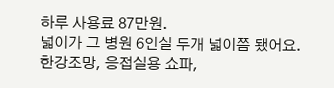하루 사용료 87만원.
넓이가 그 병원 6인실 두개 넓이쯤 됐어요.
한강조망, 응접실용 쇼파,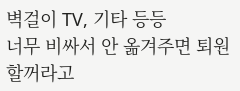벽걸이 TV, 기타 등등
너무 비싸서 안 옮겨주면 퇴원할꺼라고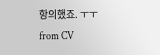항의했죠. ㅜㅜ
from CV